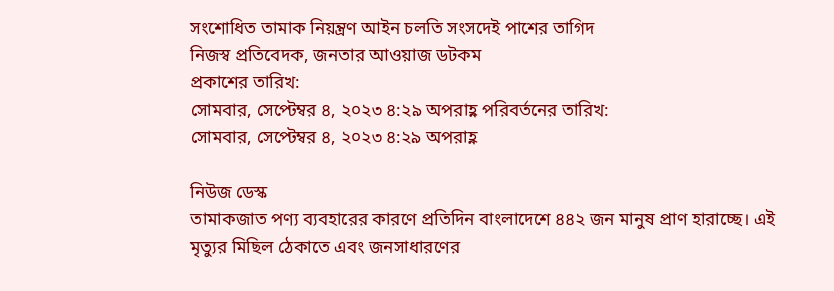সংশোধিত তামাক নিয়ন্ত্রণ আইন চলতি সংসদেই পাশের তাগিদ
নিজস্ব প্রতিবেদক, জনতার আওয়াজ ডটকম
প্রকাশের তারিখ:
সোমবার, সেপ্টেম্বর ৪, ২০২৩ ৪:২৯ অপরাহ্ণ পরিবর্তনের তারিখ:
সোমবার, সেপ্টেম্বর ৪, ২০২৩ ৪:২৯ অপরাহ্ণ

নিউজ ডেস্ক
তামাকজাত পণ্য ব্যবহারের কারণে প্রতিদিন বাংলাদেশে ৪৪২ জন মানুষ প্রাণ হারাচ্ছে। এই মৃত্যুর মিছিল ঠেকাতে এবং জনসাধারণের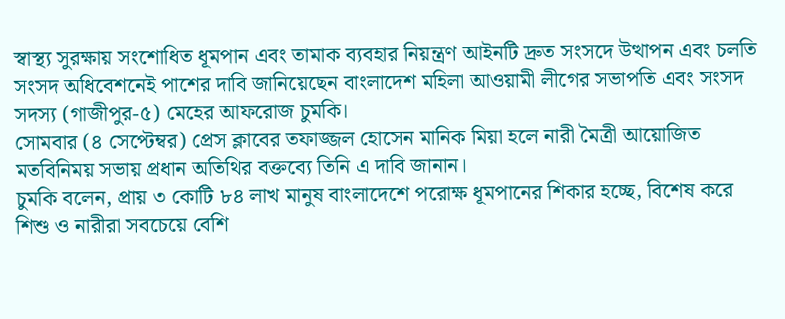স্বাস্থ্য সুরক্ষায় সংশোধিত ধূমপান এবং তামাক ব্যবহার নিয়ন্ত্রণ আইনটি দ্রুত সংসদে উত্থাপন এবং চলতি সংসদ অধিবেশনেই পাশের দাবি জানিয়েছেন বাংলাদেশ মহিলা আওয়ামী লীগের সভাপতি এবং সংসদ সদস্য (গাজীপুর-৫) মেহের আফরোজ চুমকি।
সোমবার (৪ সেপ্টেম্বর) প্রেস ক্লাবের তফাজ্জল হোসেন মানিক মিয়া হলে নারী মৈত্রী আয়োজিত মতবিনিময় সভায় প্রধান অতিথির বক্তব্যে তিনি এ দাবি জানান।
চুমকি বলেন, প্রায় ৩ কোটি ৮৪ লাখ মানুষ বাংলাদেশে পরোক্ষ ধূমপানের শিকার হচ্ছে, বিশেষ করে শিশু ও নারীরা সবচেয়ে বেশি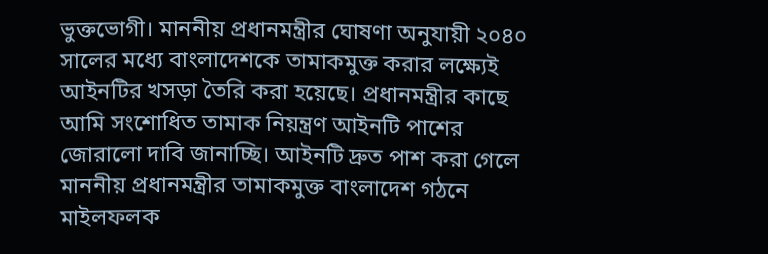ভুক্তভোগী। মাননীয় প্রধানমন্ত্রীর ঘোষণা অনুযায়ী ২০৪০ সালের মধ্যে বাংলাদেশকে তামাকমুক্ত করার লক্ষ্যেই আইনটির খসড়া তৈরি করা হয়েছে। প্রধানমন্ত্রীর কাছে আমি সংশোধিত তামাক নিয়ন্ত্রণ আইনটি পাশের জোরালো দাবি জানাচ্ছি। আইনটি দ্রুত পাশ করা গেলে মাননীয় প্রধানমন্ত্রীর তামাকমুক্ত বাংলাদেশ গঠনে মাইলফলক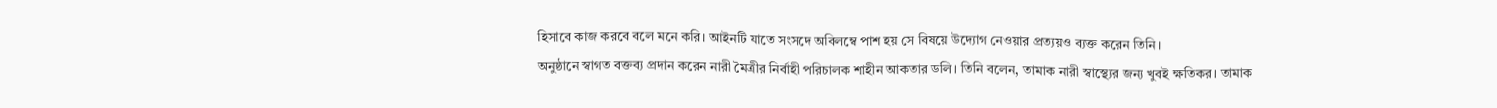হিসাবে কাজ করবে বলে মনে করি। আইনটি যাতে সংসদে অবিলম্বে পাশ হয় সে বিষয়ে উদ্যোগ নেওয়ার প্রত্যয়ও ব্যক্ত করেন তিনি।
অনুষ্ঠানে স্বাগত বক্তব্য প্রদান করেন নারী মৈত্রীর নির্বাহী পরিচালক শাহীন আকতার ডলি। তিনি বলেন, তামাক নারী স্বাস্থ্যের জন্য খুবই ক্ষতিকর। তামাক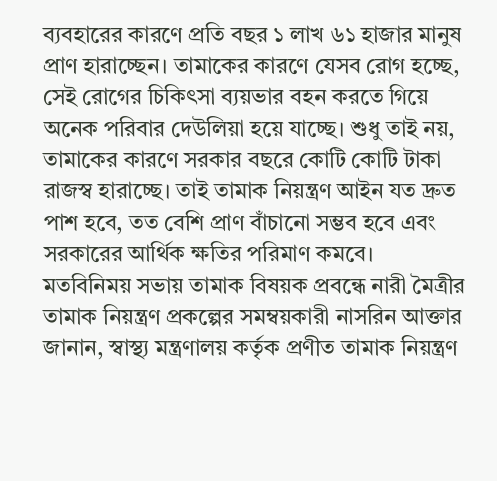ব্যবহারের কারণে প্রতি বছর ১ লাখ ৬১ হাজার মানুষ প্রাণ হারাচ্ছেন। তামাকের কারণে যেসব রোগ হচ্ছে, সেই রোগের চিকিৎসা ব্যয়ভার বহন করতে গিয়ে অনেক পরিবার দেউলিয়া হয়ে যাচ্ছে। শুধু তাই নয়, তামাকের কারণে সরকার বছরে কোটি কোটি টাকা রাজস্ব হারাচ্ছে। তাই তামাক নিয়ন্ত্রণ আইন যত দ্রুত পাশ হবে, তত বেশি প্রাণ বাঁচানো সম্ভব হবে এবং সরকারের আর্থিক ক্ষতির পরিমাণ কমবে।
মতবিনিময় সভায় তামাক বিষয়ক প্রবন্ধে নারী মৈত্রীর তামাক নিয়ন্ত্রণ প্রকল্পের সমম্বয়কারী নাসরিন আক্তার জানান, স্বাস্থ্য মন্ত্রণালয় কর্তৃক প্রণীত তামাক নিয়ন্ত্রণ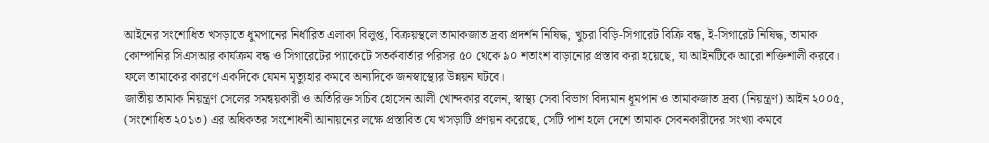আইনের সংশোধিত খসড়াতে ধুমপানের নির্ধারিত এলাকা বিলুপ্ত, বিক্রয়স্থলে তামাকজাত দ্রব্য প্রদর্শন নিষিদ্ধ, খুচরা বিড়ি-সিগারেট বিক্রি বন্ধ, ই-সিগারেট নিষিদ্ধ, তামাক কোম্পানির সিএসআর কার্যক্রম বন্ধ ও সিগারেটের প্যাকেটে সতর্কবার্তার পরিসর ৫০ থেকে ৯০ শতাংশ বাড়ানোর প্রস্তাব করা হয়েছে, যা আইনটিকে আরো শক্তিশালী করবে। ফলে তামাকের কারণে একদিকে যেমন মৃত্যুহার কমবে অন্যদিকে জনস্বাস্থ্যের উন্নয়ন ঘটবে।
জাতীয় তামাক নিয়ন্ত্রণ সেলের সমন্বয়কারী ও অতিরিক্ত সচিব হোসেন আলী খোন্দকার বলেন, স্বাস্থ্য সেবা বিভাগ বিদ্যমান ধূমপান ও তামাকজাত দ্রব্য (নিয়ন্ত্রণ) আইন ২০০৫, (সংশোধিত ২০১৩) এর অধিকতর সংশোধনী আনায়নের লক্ষে প্রস্তাবিত যে খসড়াটি প্রণয়ন করেছে, সেটি পাশ হলে দেশে তামাক সেবনকারীদের সংখ্যা কমবে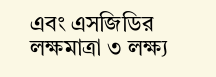এবং এসজিডির লক্ষমাত্রা ৩ লক্ষ্য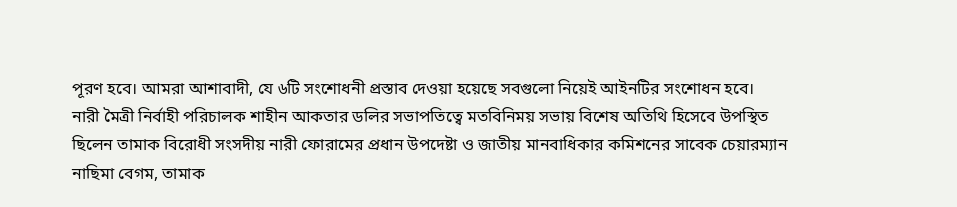পূরণ হবে। আমরা আশাবাদী, যে ৬টি সংশোধনী প্রস্তাব দেওয়া হয়েছে সবগুলো নিয়েই আইনটির সংশোধন হবে।
নারী মৈত্রী নির্বাহী পরিচালক শাহীন আকতার ডলির সভাপতিত্বে মতবিনিময় সভায় বিশেষ অতিথি হিসেবে উপস্থিত ছিলেন তামাক বিরোধী সংসদীয় নারী ফোরামের প্রধান উপদেষ্টা ও জাতীয় মানবাধিকার কমিশনের সাবেক চেয়ারম্যান নাছিমা বেগম, তামাক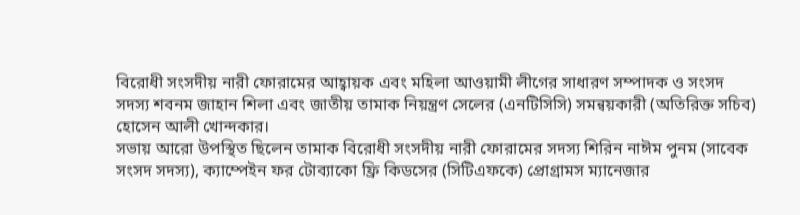বিরোধী সংসদীয় নারী ফোরামের আহ্বায়ক এবং মহিলা আওয়ামী লীগের সাধারণ সম্পাদক ও সংসদ সদস্য শবনম জাহান শিলা এবং জাতীয় তামাক নিয়ন্ত্রণ সেলের (এনটিসিসি) সমন্বয়কারী (অতিরিক্ত সচিব) হোসেন আলী খোন্দকার।
সভায় আরো উপস্থিত ছিলেন তামাক বিরোধী সংসদীয় নারী ফোরামের সদস্য শিরিন নাঈম পুনম (সাবেক সংসদ সদস্য), ক্যাম্পেইন ফর টোব্যাকো ফ্রি কিডসের (সিটিএফকে) প্রোগ্রামস ম্যানেজার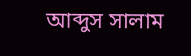আব্দুস সালাম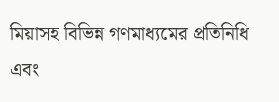মিয়াসহ বিভিন্ন গণমাধ্যমের প্রতিনিধি এবং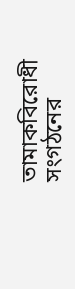তামাকবিরোধী সংগঠনের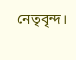নেতৃবৃন্দ।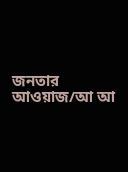জনতার আওয়াজ/আ আ